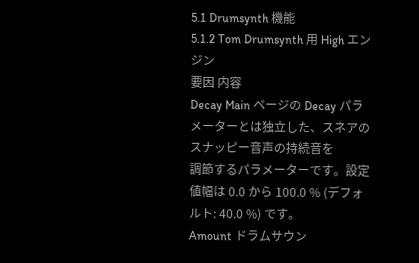5.1 Drumsynth 機能
5.1.2 Tom Drumsynth 用 High エンジン
要因 内容
Decay Main ページの Decay パラメーターとは独立した、スネアのスナッピー音声の持続音を
調節するパラメーターです。設定値幅は 0.0 から 100.0 % (デフォルト: 40.0 %) です。
Amount ドラムサウン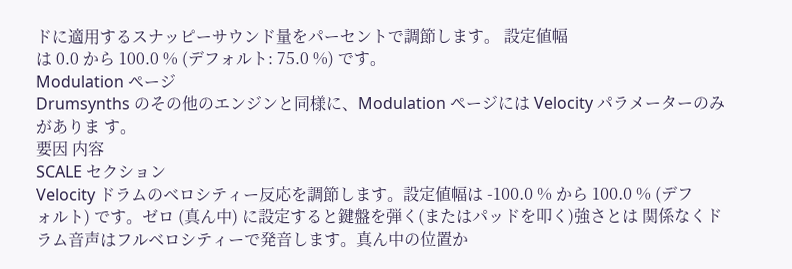ドに適用するスナッピーサウンド量をパーセントで調節します。 設定値幅
は 0.0 から 100.0 % (デフォルト: 75.0 %) です。
Modulation ページ
Drumsynths のその他のエンジンと同様に、Modulation ページには Velocity パラメーターのみがありま す。
要因 内容
SCALE セクション
Velocity ドラムのベロシティー反応を調節します。設定値幅は -100.0 % から 100.0 % (デフ
ォルト) です。ゼロ (真ん中) に設定すると鍵盤を弾く(またはパッドを叩く)強さとは 関係なくドラム音声はフルベロシティーで発音します。真ん中の位置か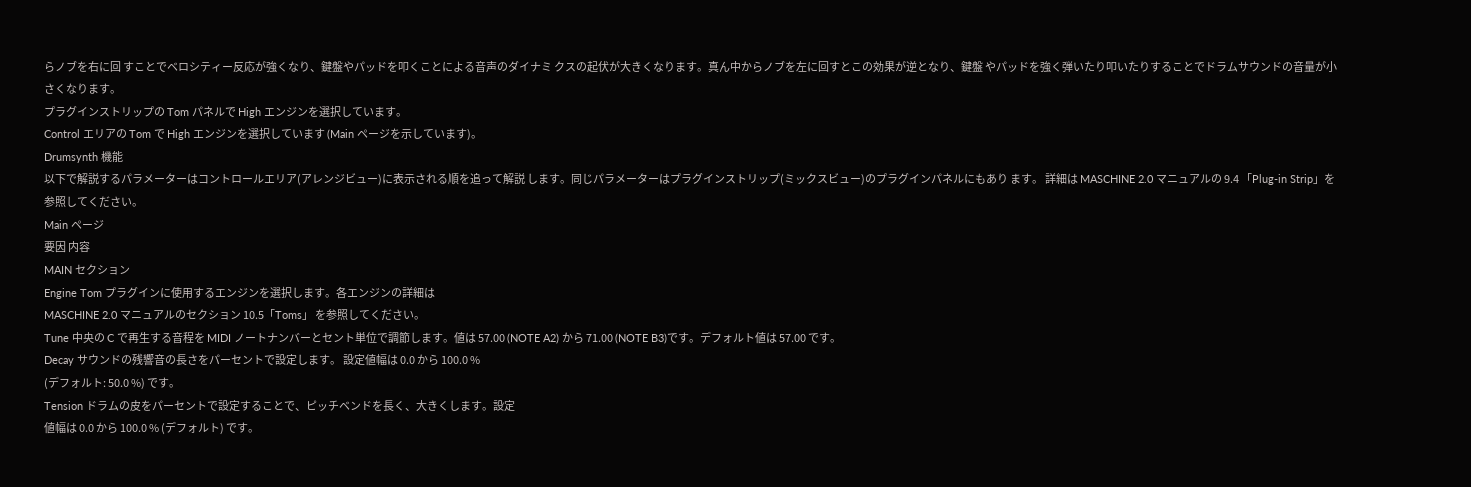らノブを右に回 すことでベロシティー反応が強くなり、鍵盤やパッドを叩くことによる音声のダイナミ クスの起伏が大きくなります。真ん中からノブを左に回すとこの効果が逆となり、鍵盤 やパッドを強く弾いたり叩いたりすることでドラムサウンドの音量が小さくなります。
プラグインストリップの Tom パネルで High エンジンを選択しています。
Control エリアの Tom で High エンジンを選択しています (Main ページを示しています)。
Drumsynth 機能
以下で解説するパラメーターはコントロールエリア(アレンジビュー)に表示される順を追って解説 します。同じパラメーターはプラグインストリップ(ミックスビュー)のプラグインパネルにもあり ます。 詳細は MASCHINE 2.0 マニュアルの 9.4 「Plug-in Strip」を参照してください。
Main ページ
要因 内容
MAIN セクション
Engine Tom プラグインに使用するエンジンを選択します。各エンジンの詳細は
MASCHINE 2.0 マニュアルのセクション 10.5「Toms」 を参照してください。
Tune 中央の C で再生する音程を MIDI ノートナンバーとセント単位で調節します。値は 57.00 (NOTE A2) から 71.00 (NOTE B3)です。デフォルト値は 57.00 です。
Decay サウンドの残響音の長さをパーセントで設定します。 設定値幅は 0.0 から 100.0 %
(デフォルト: 50.0 %) です。
Tension ドラムの皮をパーセントで設定することで、ピッチベンドを長く、大きくします。設定
値幅は 0.0 から 100.0 % (デフォルト) です。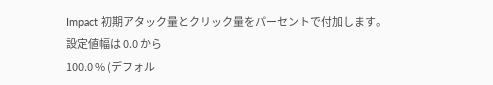Impact 初期アタック量とクリック量をパーセントで付加します。 設定値幅は 0.0 から
100.0 % (デフォル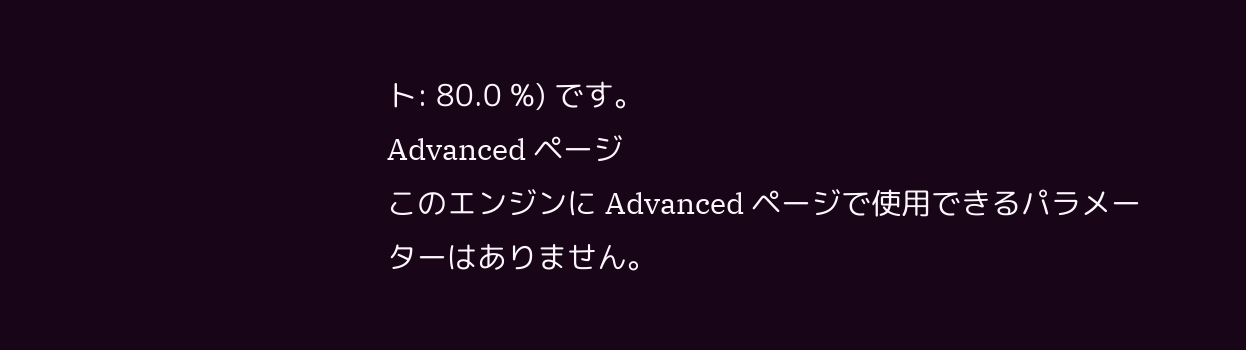ト: 80.0 %) です。
Advanced ページ
このエンジンに Advanced ページで使用できるパラメーターはありません。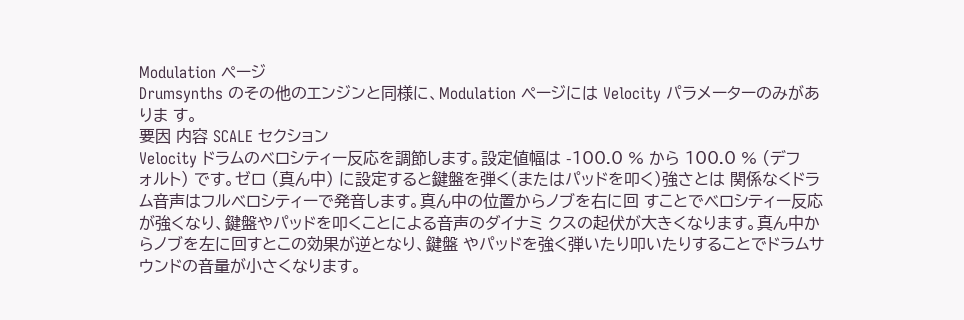Modulation ページ
Drumsynths のその他のエンジンと同様に、Modulation ページには Velocity パラメーターのみがありま す。
要因 内容 SCALE セクション
Velocity ドラムのベロシティー反応を調節します。設定値幅は -100.0 % から 100.0 % (デフ
ォルト) です。ゼロ (真ん中) に設定すると鍵盤を弾く(またはパッドを叩く)強さとは 関係なくドラム音声はフルベロシティーで発音します。真ん中の位置からノブを右に回 すことでベロシティー反応が強くなり、鍵盤やパッドを叩くことによる音声のダイナミ クスの起伏が大きくなります。真ん中からノブを左に回すとこの効果が逆となり、鍵盤 やパッドを強く弾いたり叩いたりすることでドラムサウンドの音量が小さくなります。